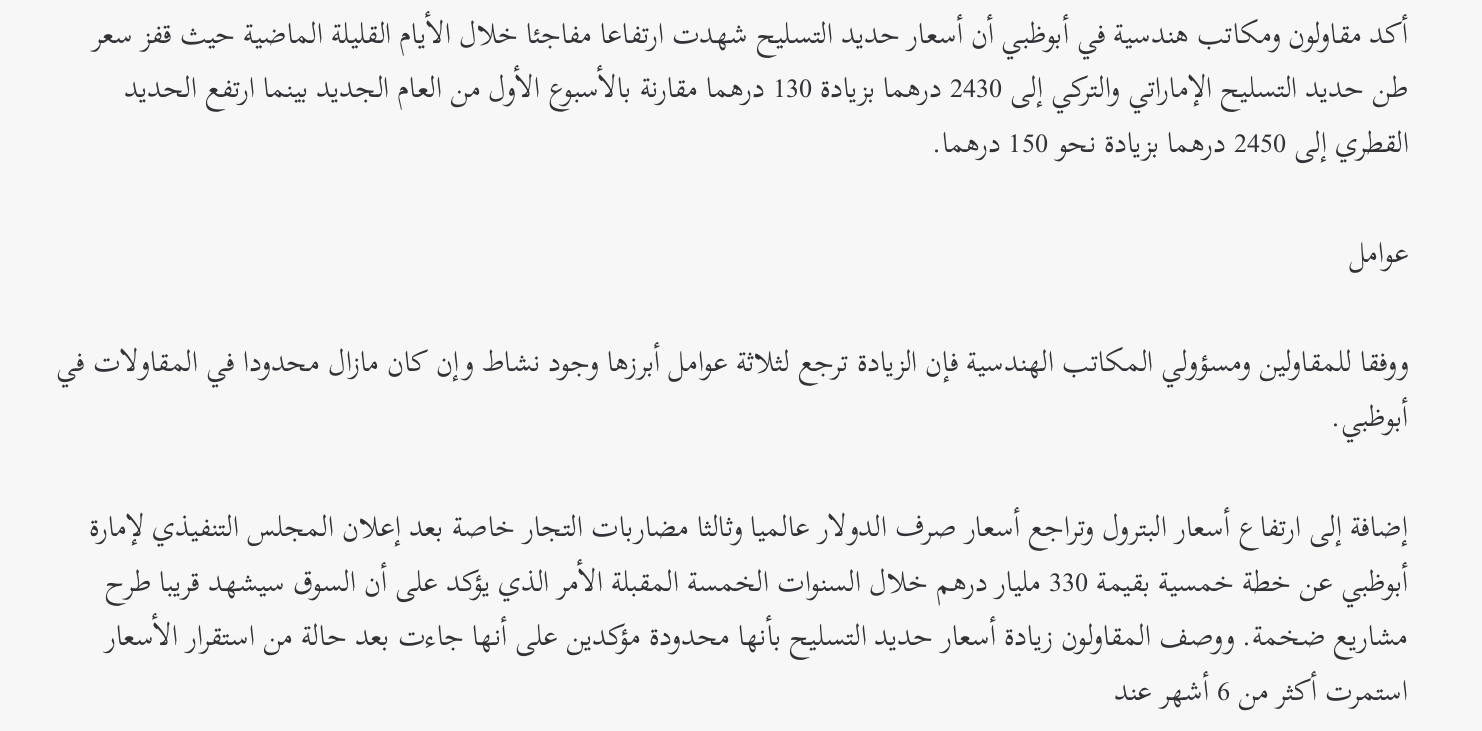أكد مقاولون ومكاتب هندسية في أبوظبي أن أسعار حديد التسليح شهدت ارتفاعا مفاجئا خلال الأيام القليلة الماضية حيث قفز سعر طن حديد التسليح الإماراتي والتركي إلى 2430 درهما بزيادة 130 درهما مقارنة بالأسبوع الأول من العام الجديد بينما ارتفع الحديد القطري إلى 2450 درهما بزيادة نحو 150 درهما.

عوامل

ووفقا للمقاولين ومسؤولي المكاتب الهندسية فإن الزيادة ترجع لثلاثة عوامل أبرزها وجود نشاط وإن كان مازال محدودا في المقاولات في أبوظبي.

إضافة إلى ارتفاع أسعار البترول وتراجع أسعار صرف الدولار عالميا وثالثا مضاربات التجار خاصة بعد إعلان المجلس التنفيذي لإمارة أبوظبي عن خطة خمسية بقيمة 330 مليار درهم خلال السنوات الخمسة المقبلة الأمر الذي يؤكد على أن السوق سيشهد قريبا طرح مشاريع ضخمة. ووصف المقاولون زيادة أسعار حديد التسليح بأنها محدودة مؤكدين على أنها جاءت بعد حالة من استقرار الأسعار استمرت أكثر من 6 أشهر عند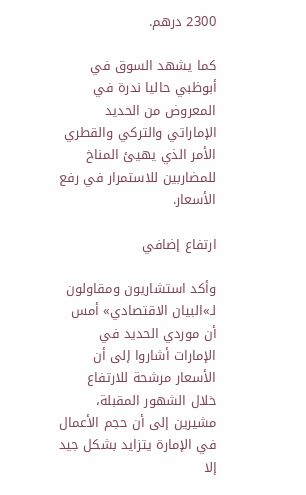2300 درهم.

كما يشهد السوق في أبوظبي حاليا ندرة في المعروض من الحديد الإماراتي والتركي والقطري الأمر الذي يهيئ المناخ للمضاربين للاستمرار في رفع الأسعار.

ارتفاع إضافي

وأكد استشاريون ومقاولون لـ»البيان الاقتصادي» أمس أن موردي الحديد في الإمارات أشاروا إلى أن الأسعار مرشحة للارتفاع خلال الشهور المقبلة، مشيرين إلى أن حجم الأعمال في الإمارة يتزايد بشكل جيد إلا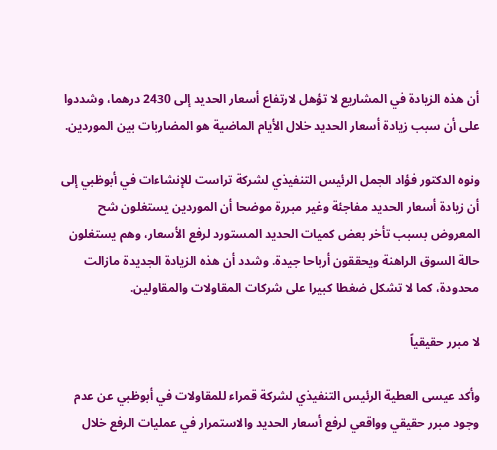أن هذه الزيادة في المشاريع لا تؤهل لارتفاع أسعار الحديد إلى 2430 درهما، وشددوا على أن سبب زيادة أسعار الحديد خلال الأيام الماضية هو المضاربات بين الموردين.

ونوه الدكتور فؤاد الجمل الرئيس التنفيذي لشركة تراست للإنشاءات في أبوظبي إلى أن زيادة أسعار الحديد مفاجئة وغير مبررة موضحا أن الموردين يستغلون شح المعروض بسبب تأخر بعض كميات الحديد المستورد لرفع الأسعار، وهم يستغلون حالة السوق الراهنة ويحققون أرباحا جيدة. وشدد أن هذه الزيادة الجديدة مازالت محدودة، كما لا تشكل ضغطا كبيرا على شركات المقاولات والمقاولين.

لا مبرر حقيقياً

وأكد عيسى العطية الرئيس التنفيذي لشركة قمراء للمقاولات في أبوظبي عن عدم وجود مبرر حقيقي وواقعي لرفع أسعار الحديد والاستمرار في عمليات الرفع خلال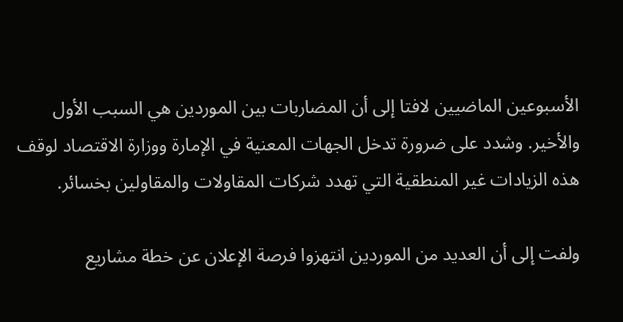الأسبوعين الماضيين لافتا إلى أن المضاربات بين الموردين هي السبب الأول والأخير. وشدد على ضرورة تدخل الجهات المعنية في الإمارة ووزارة الاقتصاد لوقف هذه الزيادات غير المنطقية التي تهدد شركات المقاولات والمقاولين بخسائر.

ولفت إلى أن العديد من الموردين انتهزوا فرصة الإعلان عن خطة مشاريع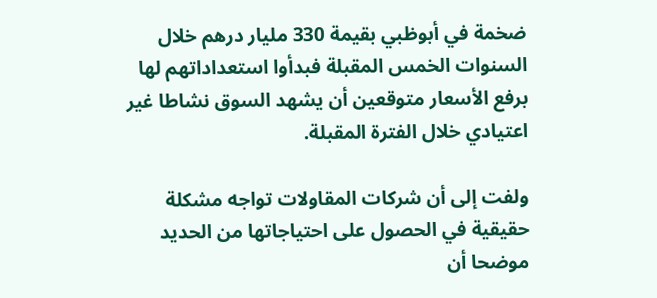ضخمة في أبوظبي بقيمة 330 مليار درهم خلال السنوات الخمس المقبلة فبدأوا استعداداتهم لها برفع الأسعار متوقعين أن يشهد السوق نشاطا غير اعتيادي خلال الفترة المقبلة.

ولفت إلى أن شركات المقاولات تواجه مشكلة حقيقية في الحصول على احتياجاتها من الحديد موضحا أن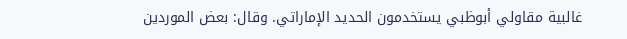غالبية مقاولي أبوظبي يستخدمون الحديد الإماراتي. وقال: بعض الموردين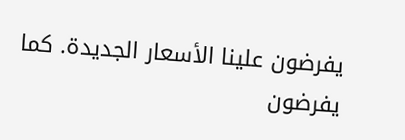يفرضون علينا الأسعار الجديدة. كما يفرضون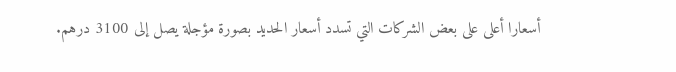أسعارا أعلى على بعض الشركات التي تسدد أسعار الحديد بصورة مؤجلة يصل إلى 3100 درهم.